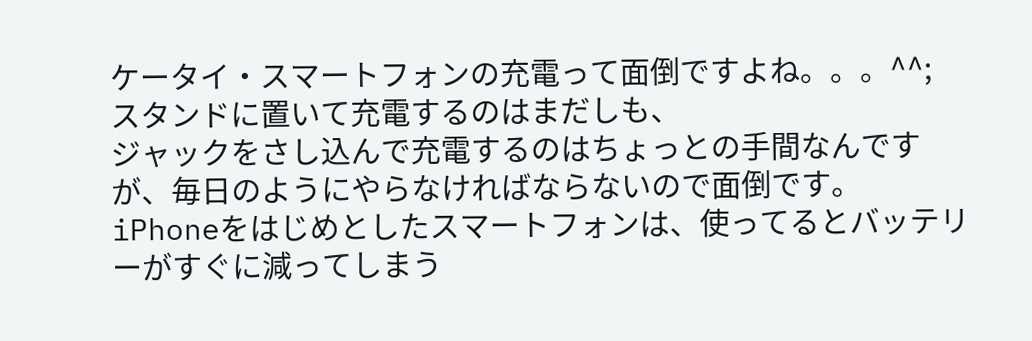ケータイ・スマートフォンの充電って面倒ですよね。。。^^;
スタンドに置いて充電するのはまだしも、
ジャックをさし込んで充電するのはちょっとの手間なんですが、毎日のようにやらなければならないので面倒です。
iPhoneをはじめとしたスマートフォンは、使ってるとバッテリーがすぐに減ってしまう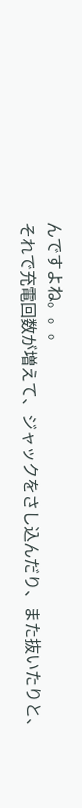んですよね。。。
それで充電回数が増えて、ジャックをさし込んだり、また抜いたりと、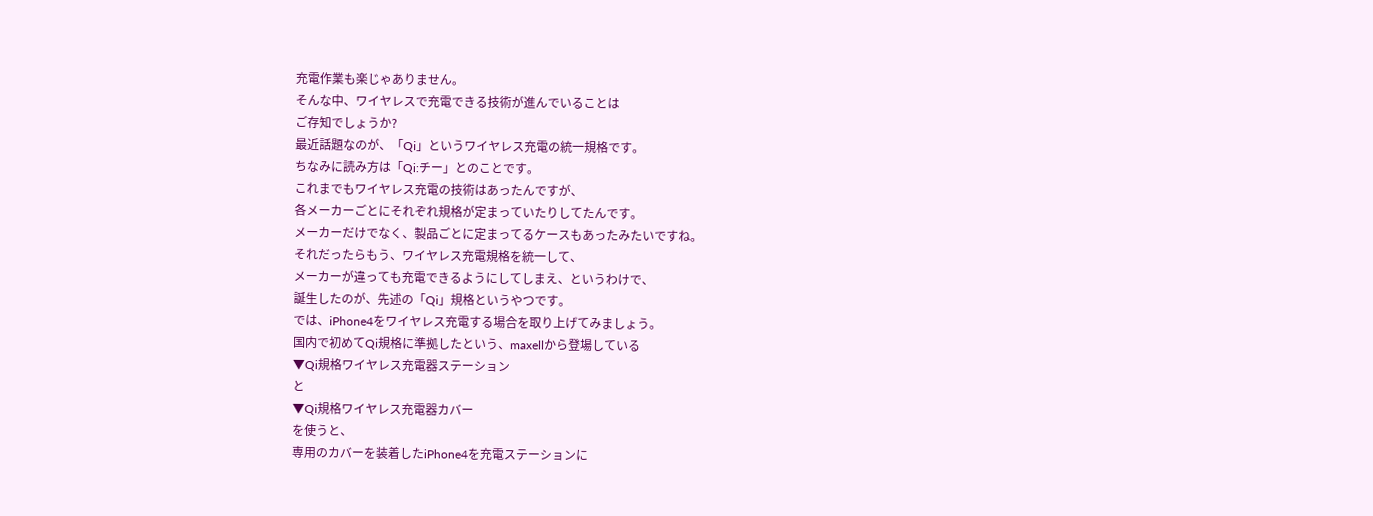充電作業も楽じゃありません。
そんな中、ワイヤレスで充電できる技術が進んでいることは
ご存知でしょうか?
最近話題なのが、「Qi」というワイヤレス充電の統一規格です。
ちなみに読み方は「Qi:チー」とのことです。
これまでもワイヤレス充電の技術はあったんですが、
各メーカーごとにそれぞれ規格が定まっていたりしてたんです。
メーカーだけでなく、製品ごとに定まってるケースもあったみたいですね。
それだったらもう、ワイヤレス充電規格を統一して、
メーカーが違っても充電できるようにしてしまえ、というわけで、
誕生したのが、先述の「Qi」規格というやつです。
では、iPhone4をワイヤレス充電する場合を取り上げてみましょう。
国内で初めてQi規格に準拠したという、maxellから登場している
▼Qi規格ワイヤレス充電器ステーション
と
▼Qi規格ワイヤレス充電器カバー
を使うと、
専用のカバーを装着したiPhone4を充電ステーションに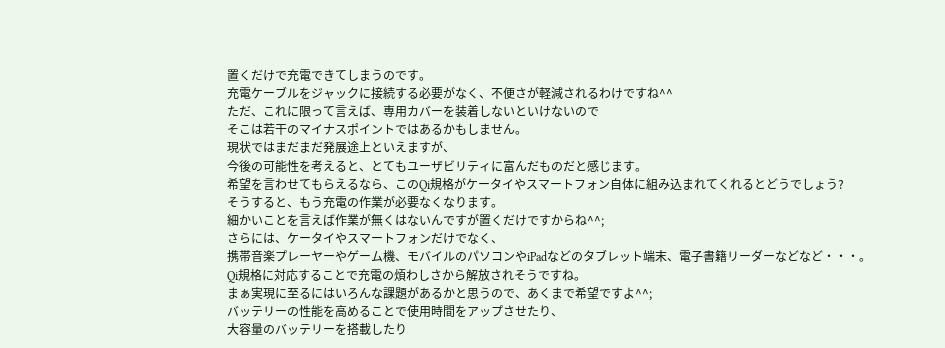置くだけで充電できてしまうのです。
充電ケーブルをジャックに接続する必要がなく、不便さが軽減されるわけですね^^
ただ、これに限って言えば、専用カバーを装着しないといけないので
そこは若干のマイナスポイントではあるかもしません。
現状ではまだまだ発展途上といえますが、
今後の可能性を考えると、とてもユーザビリティに富んだものだと感じます。
希望を言わせてもらえるなら、このQi規格がケータイやスマートフォン自体に組み込まれてくれるとどうでしょう?
そうすると、もう充電の作業が必要なくなります。
細かいことを言えば作業が無くはないんですが置くだけですからね^^;
さらには、ケータイやスマートフォンだけでなく、
携帯音楽プレーヤーやゲーム機、モバイルのパソコンやiPadなどのタブレット端末、電子書籍リーダーなどなど・・・。
Qi規格に対応することで充電の煩わしさから解放されそうですね。
まぁ実現に至るにはいろんな課題があるかと思うので、あくまで希望ですよ^^;
バッテリーの性能を高めることで使用時間をアップさせたり、
大容量のバッテリーを搭載したり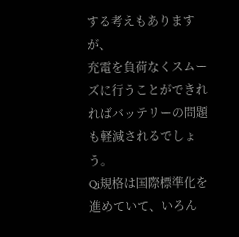する考えもありますが、
充電を負荷なくスムーズに行うことができれればバッテリーの問題も軽減されるでしょう。
Qi規格は国際標準化を進めていて、いろん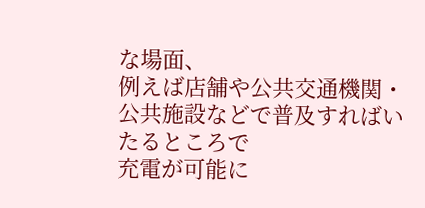な場面、
例えば店舗や公共交通機関・公共施設などで普及すればいたるところで
充電が可能に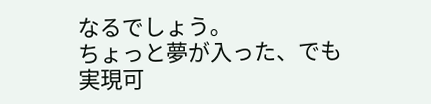なるでしょう。
ちょっと夢が入った、でも実現可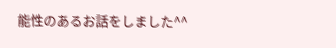能性のあるお話をしました^^